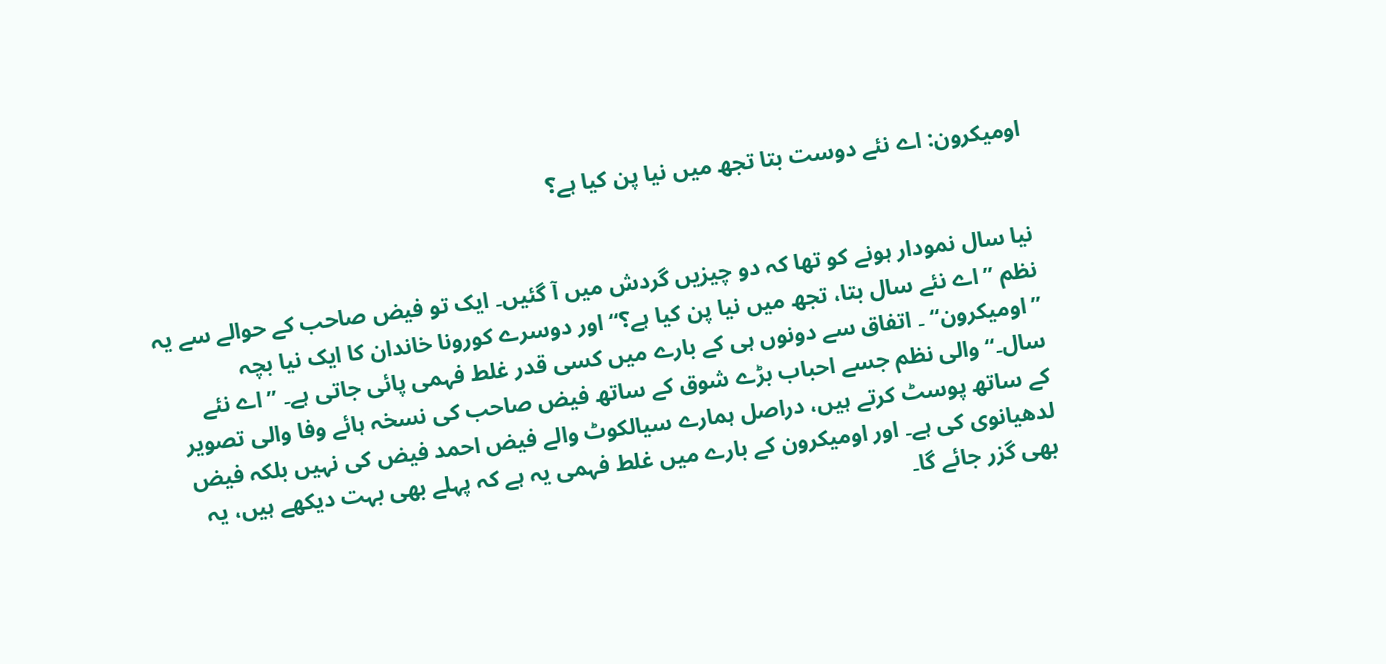اومیکرون: اے نئے دوست بتا تجھ میں نیا پن کیا ہے؟


نیا سال نمودار ہونے کو تھا کہ دو چیزیں گردش میں آ گئیں۔ ایک تو فیض صاحب کے حوالے سے یہ نظم ”اے نئے سال بتا، تجھ میں نیا پن کیا ہے؟“ اور دوسرے کورونا خاندان کا ایک نیا بچہ ”اومیکرون“ ۔ اتفاق سے دونوں ہی کے بارے میں کسی قدر غلط فہمی پائی جاتی ہے۔ ”اے نئے سال۔“ والی نظم جسے احباب بڑے شوق کے ساتھ فیض صاحب کی نسخہ ہائے وفا والی تصویر کے ساتھ پوسٹ کرتے ہیں، دراصل ہمارے سیالکوٹ والے فیض احمد فیض کی نہیں بلکہ فیض لدھیانوی کی ہے۔ اور اومیکرون کے بارے میں غلط فہمی یہ ہے کہ پہلے بھی بہت دیکھے ہیں، یہ بھی گزر جائے گا۔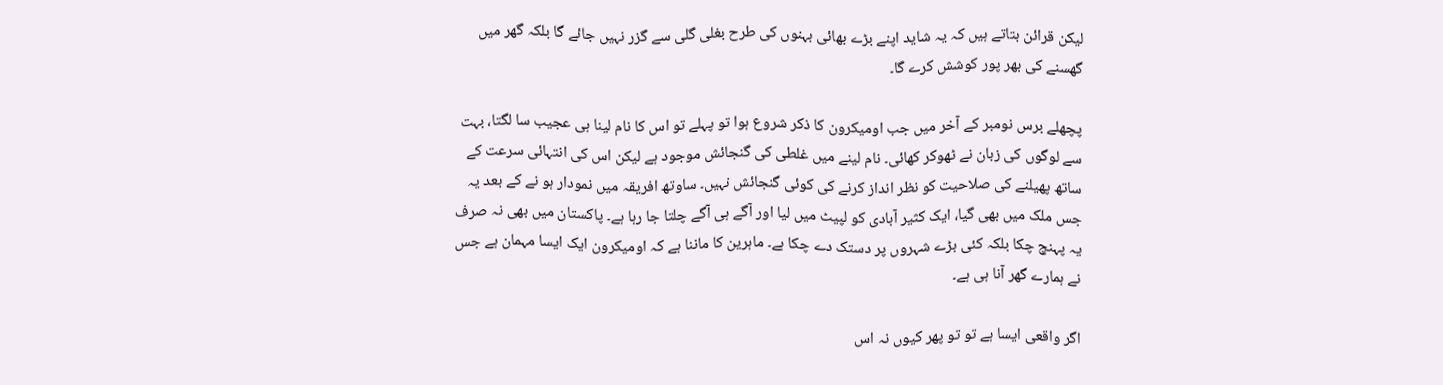لیکن قرائن بتاتے ہیں کہ یہ شاید اپنے بڑے بھائی بہنوں کی طرح بغلی گلی سے گزر نہیں جائے گا بلکہ گھر میں گھسنے کی بھر پور کوشش کرے گا۔

پچھلے برس نومبر کے آخر میں جب اومیکرون کا ذکر شروع ہوا تو پہلے تو اس کا نام لینا ہی عجیب سا لگتا، بہت سے لوگوں کی زبان نے ٹھوکر کھائی۔ نام لینے میں غلطی کی گنجائش موجود ہے لیکن اس کی انتہائی سرعت کے ساتھ پھیلنے کی صلاحیت کو نظر انداز کرنے کی کوئی گنجائش نہیں۔ ساوتھ افریقہ میں نمودار ہو نے کے بعد یہ جس ملک میں بھی گیا، ایک کثیر آبادی کو لپیٹ میں لیا اور آگے ہی آگے چلتا جا رہا ہے۔ پاکستان میں بھی نہ صرف یہ پہنچ چکا بلکہ کئی بڑے شہروں پر دستک دے چکا ہے۔ ماہرین کا ماننا ہے کہ اومیکرون ایک ایسا مہمان ہے جس نے ہمارے گھر آنا ہی ہے۔

اگر واقعی ایسا ہے تو تو پھر کیوں نہ اس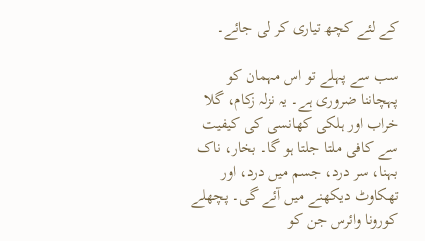کے لئے کچھ تیاری کر لی جائے۔

سب سے پہلے تو اس مہمان کو پہچاننا ضروری ہے۔ یہ نزلہ زکام، گلا خراب اور ہلکی کھانسی کی کیفیت سے کافی ملتا جلتا ہو گا۔ بخار، ناک بہنا، سر درد، جسم میں درد، اور تھکاوٹ دیکھنے میں آئے گی۔ پچھلے کورونا وائرس جن کو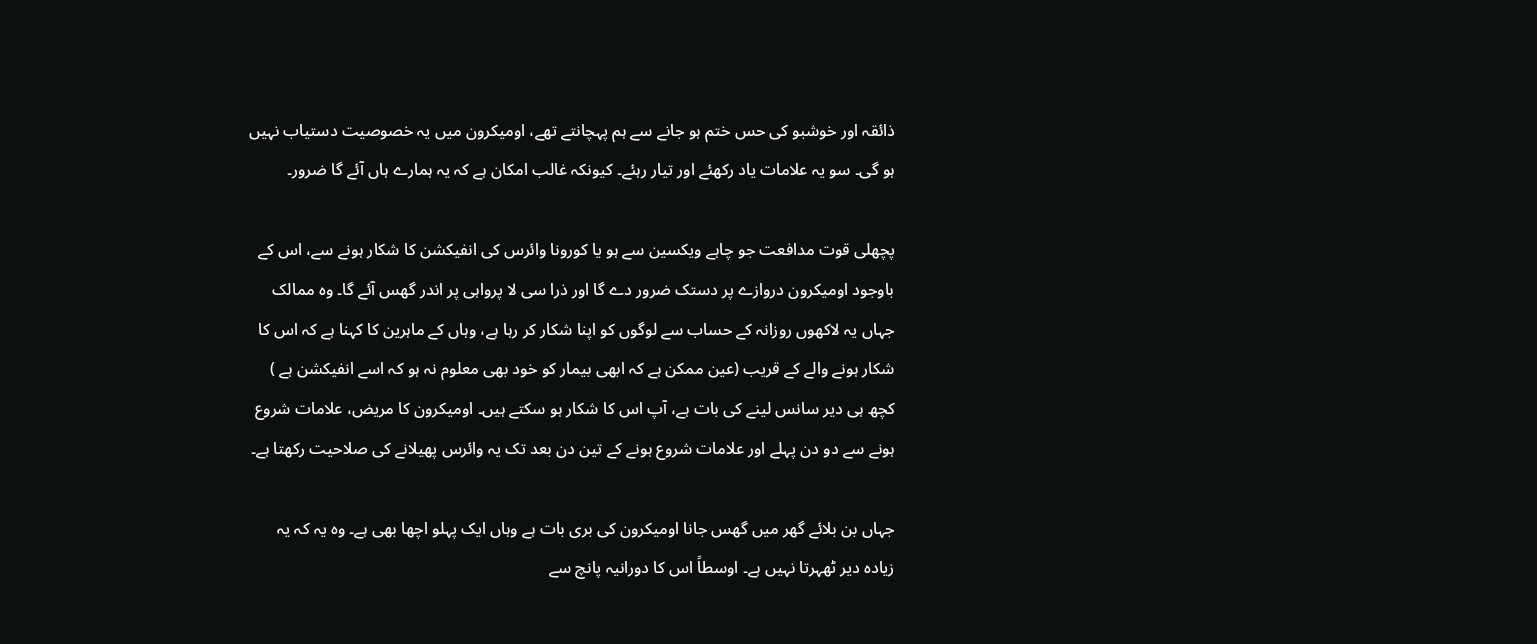ذائقہ اور خوشبو کی حس ختم ہو جانے سے ہم پہچانتے تھے، اومیکرون میں یہ خصوصیت دستیاب نہیں ہو گی۔ سو یہ علامات یاد رکھئے اور تیار رہئے۔ کیونکہ غالب امکان ہے کہ یہ ہمارے ہاں آئے گا ضرور۔

پچھلی قوت مدافعت جو چاہے ویکسین سے ہو یا کورونا وائرس کی انفیکشن کا شکار ہونے سے، اس کے باوجود اومیکرون دروازے پر دستک ضرور دے گا اور ذرا سی لا پرواہی پر اندر گھس آئے گا۔ وہ ممالک جہاں یہ لاکھوں روزانہ کے حساب سے لوگوں کو اپنا شکار کر رہا ہے، وہاں کے ماہرین کا کہنا ہے کہ اس کا شکار ہونے والے کے قریب (عین ممکن ہے کہ ابھی بیمار کو خود بھی معلوم نہ ہو کہ اسے انفیکشن ہے ) کچھ ہی دیر سانس لینے کی بات ہے، آپ اس کا شکار ہو سکتے ہیں۔ اومیکرون کا مریض، علامات شروع ہونے سے دو دن پہلے اور علامات شروع ہونے کے تین دن بعد تک یہ وائرس پھیلانے کی صلاحیت رکھتا ہے۔

جہاں بن بلائے گھر میں گھس جانا اومیکرون کی بری بات ہے وہاں ایک پہلو اچھا بھی ہے۔ وہ یہ کہ یہ زیادہ دیر ٹھہرتا نہیں ہے۔ اوسطاً اس کا دورانیہ پانچ سے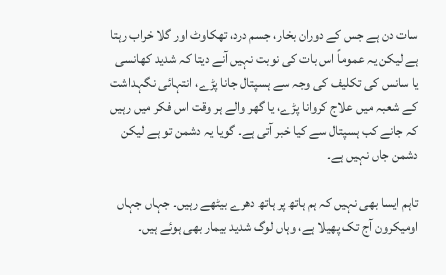سات دن ہے جس کے دوران بخار، جسم درد، تھکاوٹ اور گلا خراب رہتا ہے لیکن یہ عموماً اس بات کی نوبت نہیں آنے دیتا کہ شدید کھانسی یا سانس کی تکلیف کی وجہ سے ہسپتال جانا پڑے، انتہائی نگہداشت کے شعبہ میں علاج کروانا پڑے، یا گھر والے ہر وقت اس فکر میں رہیں کہ جانے کب ہسپتال سے کیا خبر آتی ہے۔ گویا یہ دشمن تو ہے لیکن دشمن جاں نہیں ہے۔

تاہم ایسا بھی نہیں کہ ہم ہاتھ پر ہاتھ دھرے بیٹھے رہیں۔ جہاں جہاں اومیکرون آج تک پھیلا ہے، وہاں لوگ شدید بیمار بھی ہوئے ہیں۔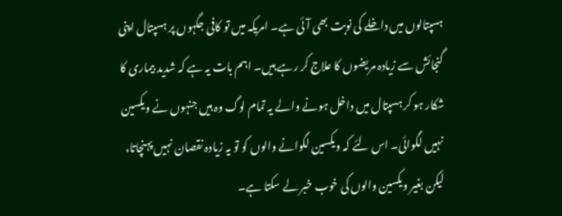ہسپتالوں میں داخلے کی نوبت بھی آئی ہے۔ امریکہ میں تو کافی جگہوں پر ہسپتال اپنی گنجائش سے زیادہ مریضوں کا علاج کر رہے ہیں۔ اہم بات یہ ہے کہ شدید بیماری کا شکار ہو کر ہسپتال میں داخل ہونے والے یہ تمام لوگ وہ ہیں جنہوں نے ویکسین نہیں لگوائی۔ اس لئے کہ ویکسین لگوانے والوں کو تو یہ زیادہ نقصان نہیں پہنچاتا، لیکن بغیر ویکسین والوں کی خوب خبر لے سکتا ہے۔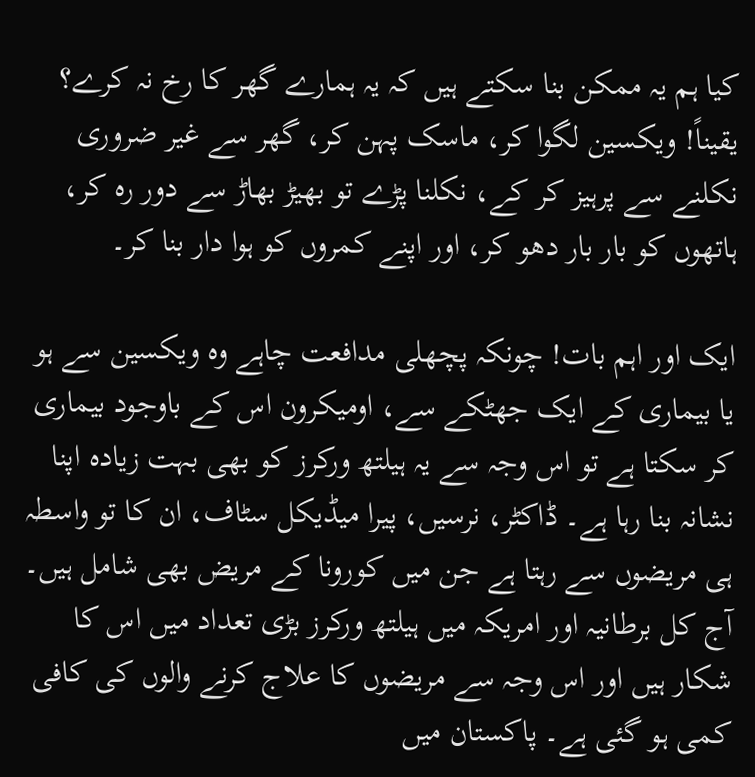کیا ہم یہ ممکن بنا سکتے ہیں کہ یہ ہمارے گھر کا رخ نہ کرے؟ یقیناً! ویکسین لگوا کر، ماسک پہن کر، گھر سے غیر ضروری نکلنے سے پرہیز کر کے، نکلنا پڑے تو بھیڑ بھاڑ سے دور رہ کر، ہاتھوں کو بار بار دھو کر، اور اپنے کمروں کو ہوا دار بنا کر۔

ایک اور اہم بات! چونکہ پچھلی مدافعت چاہے وہ ویکسین سے ہو یا بیماری کے ایک جھٹکے سے، اومیکرون اس کے باوجود بیماری کر سکتا ہے تو اس وجہ سے یہ ہیلتھ ورکرز کو بھی بہت زیادہ اپنا نشانہ بنا رہا ہے۔ ڈاکٹر، نرسیں، پیرا میڈیکل سٹاف، ان کا تو واسطہ ہی مریضوں سے رہتا ہے جن میں کورونا کے مریض بھی شامل ہیں۔ آج کل برطانیہ اور امریکہ میں ہیلتھ ورکرز بڑی تعداد میں اس کا شکار ہیں اور اس وجہ سے مریضوں کا علاج کرنے والوں کی کافی کمی ہو گئی ہے۔ پاکستان میں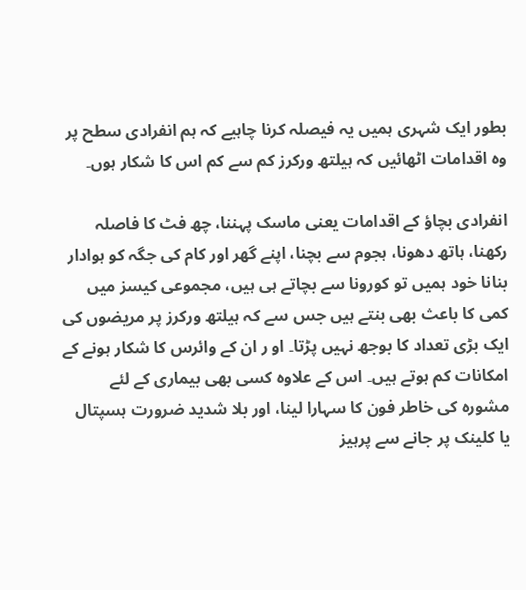بطور ایک شہری ہمیں یہ فیصلہ کرنا چاہیے کہ ہم انفرادی سطح پر وہ اقدامات اٹھائیں کہ ہیلتھ ورکرز کم سے کم اس کا شکار ہوں۔

انفرادی بچاؤ کے اقدامات یعنی ماسک پہننا، چھ فٹ کا فاصلہ رکھنا، ہاتھ دھونا، ہجوم سے بچنا، اپنے گھر اور کام کی جگہ کو ہوادار بنانا خود ہمیں تو کورونا سے بچاتے ہی ہیں، مجموعی کیسز میں کمی کا باعث بھی بنتے ہیں جس سے کہ ہیلتھ ورکرز پر مریضوں کی ایک بڑی تعداد کا بوجھ نہیں پڑتا۔ او ر ان کے وائرس کا شکار ہونے کے امکانات کم ہوتے ہیں۔ اس کے علاوہ کسی بھی بیماری کے لئے مشورہ کی خاطر فون کا سہارا لینا، اور بلا شدید ضرورت ہسپتال یا کلینک پر جانے سے پرہیز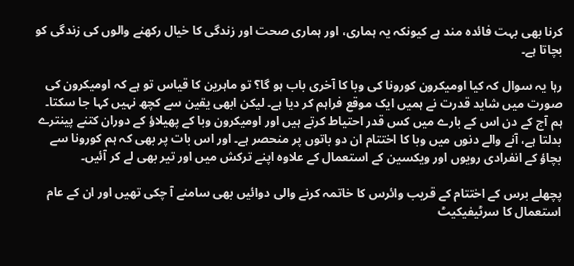کرنا بھی بہت فائدہ مند ہے کیونکہ یہ ہماری، اور ہماری صحت اور زندگی کا خیال رکھنے والوں کی زندگی کو بچاتا ہے۔

رہا یہ سوال کہ کیا اومیکرون کورونا کی وبا کا آخری باب ہو گا؟ تو ماہرین کا قیاس تو ہے کہ اومیکرون کی صورت میں شاید قدرت نے ہمیں ایک موقع فراہم کر دیا ہے۔ لیکن ابھی یقین سے کچھ نہیں کہا جا سکتا۔ ہم آج کے دن اس کے بارے میں کس قدر احتیاط کرتے ہیں اور اومیکرون وبا کے پھیلاؤ کے دوران کتنے پینترے بدلتا ہے، آنے والے دنوں میں وبا کا اختتام ان دو باتوں پر منحصر ہے۔ اور اس بات پر بھی کہ ہم کورونا سے بچاؤ کے انفرادی رویوں اور ویکسین کے استعمال کے علاوہ اپنے ترکش میں اور تیر بھی لے کر آئیں۔

پچھلے برس کے اختتام کے قریب وائرس کا خاتمہ کرنے والی دوائیں بھی سامنے آ چکی تھیں اور ان کے عام استعمال کا سرٹیفیکیٹ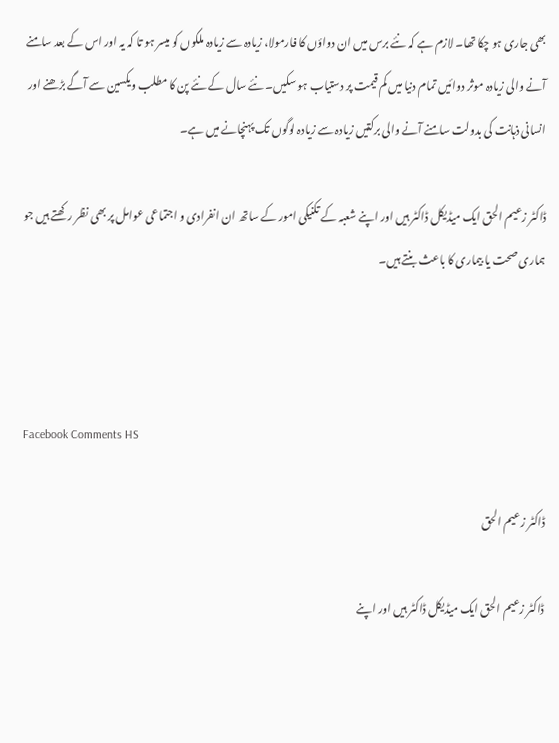بھی جاری ہو چکا تھا۔ لازم ہے کہ نئے برس میں ان دواؤں کا فارمولا، زیادہ سے زیادہ ملکوں کو میسر ہو تا کہ یہ اور اس کے بعد سامنے آنے والی زیادہ موثر دوائیں تمام دنیا میں کم قیمت پر دستیاب ہو سکیں۔ نئے سال کے نئے پن کا مطلب ویکسین سے آگے بڑھنے اور انسانی ذہانت کی بدولت سامنے آنے والی برکتیں زیادہ سے زیادہ لوگوں تک پہنچانے میں ہے۔

ڈاکٹر زعیم الحق ایک میڈیکل ڈاکٹر ہیں اور اپنے شعبہ کے تکنیکی امور کے ساتھ ان انفرادی و اجتماعی عوامل پر بھی نظر رکھتے ہیں جو ہماری صحت یا بیماری کا باعث بنتے ہیں۔



Facebook Comments HS

ڈاکٹر زعیم الحق

ڈاکٹر زعیم الحق ایک میڈیکل ڈاکٹر ہیں اور اپنے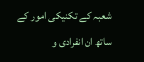شعبہ کے تکنیکی امور کے ساتھ ان انفرادی و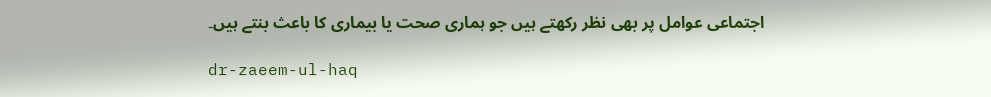اجتماعی عوامل پر بھی نظر رکھتے ہیں جو ہماری صحت یا بیماری کا باعث بنتے ہیں۔

dr-zaeem-ul-haq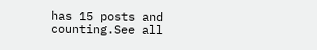has 15 posts and counting.See all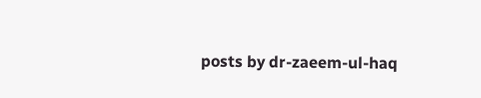posts by dr-zaeem-ul-haq